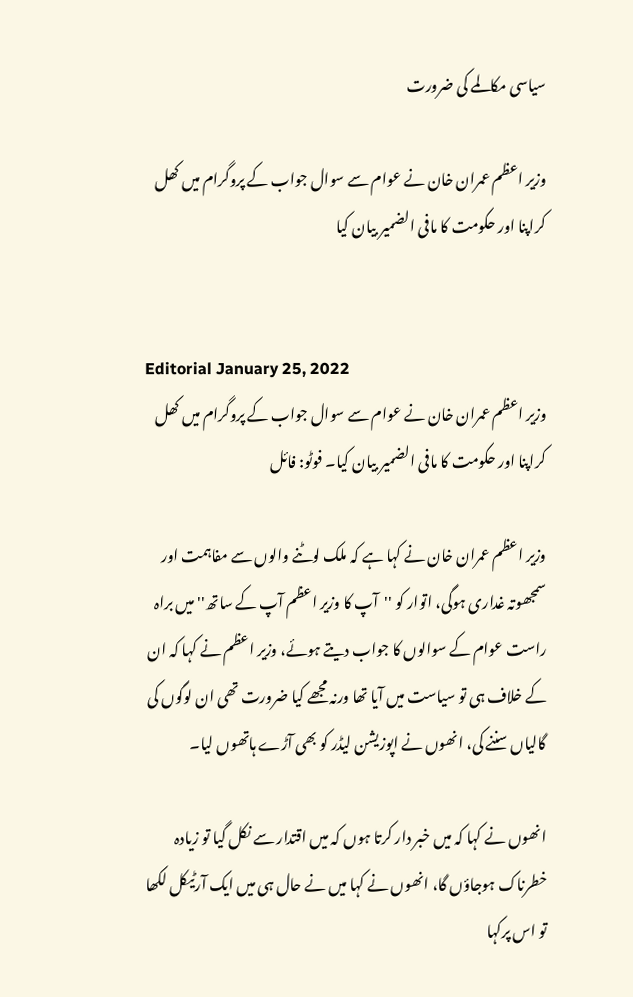سیاسی مکالمے کی ضرورت

وزیر اعظم عمران خان نے عوام سے سوال جواب کے پروگرام میں کھل کراپنا اور حکومت کا مافی الضمیر بیان کیا


Editorial January 25, 2022
وزیر اعظم عمران خان نے عوام سے سوال جواب کے پروگرام میں کھل کراپنا اور حکومت کا مافی الضمیر بیان کیا۔ فوٹو: فائل

وزیر اعظم عمران خان نے کہا ہے کہ ملک لوٹنے والوں سے مفاہمت اور سمجھوتہ غداری ہوگی، اتوار کو ''آپ کا وزیر اعظم آپ کے ساتھ'' میں براہ راست عوام کے سوالوں کا جواب دیتے ہوئے، وزیر اعظم نے کہا کہ ان کے خلاف ہی تو سیاست میں آیا تھا ورنہ مجھے کیا ضرورت تھی ان لوگوں کی گالیاں سننے کی، انھوں نے اپوزیشن لیڈر کو بھی آڑے ہاتھوں لیا۔

انھوں نے کہا کہ میں خبر دار کرتا ہوں کہ میں اقتدار سے نکل گیا تو زیادہ خطرناک ہوجاؤں گا، انھوں نے کہا میں نے حال ہی میں ایک آرٹیکل لکھا تو اس پرکہا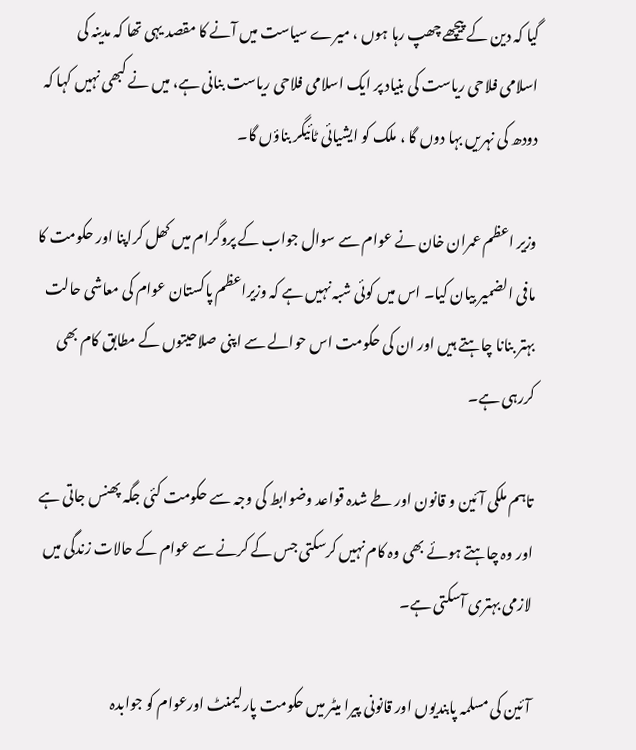گیا کہ دین کے پیچھے چھپ رہا ہوں ، میرے سیاست میں آنے کا مقصد یہی تھا کہ مدینہ کی اسلامی فلاحی ریاست کی بنیاد پر ایک اسلامی فلاحی ریاست بنانی ہے، میں نے کبھی نہیں کہا کہ دودھ کی نہریں بہا دوں گا ، ملک کو ایشیائی ٹائیگر بناؤں گا۔

وزیر اعظم عمران خان نے عوام سے سوال جواب کے پروگرام میں کھل کراپنا اور حکومت کا مافی الضمیر بیان کیا۔ اس میں کوئی شبہ نہیں ہے کہ وزیراعظم پاکستان عوام کی معاشی حالت بہتر بنانا چاہتے ہیں اور ان کی حکومت اس حوالے سے اپنی صلاحیتوں کے مطابق کام بھی کررہی ہے۔

تاہم ملکی آئین و قانون اور طے شدہ قواعد وضوابط کی وجہ سے حکومت کئی جگہ پھنس جاتی ہے اور وہ چاہتے ہوئے بھی وہ کام نہیں کرسکتی جس کے کرنے سے عوام کے حالات زندگی میں لازمی بہتری آسکتی ہے۔

آئین کی مسلمہ پابندیوں اور قانونی پیرا میٹر میں حکومت پارلیمنٹ اورعوام کو جوابدہ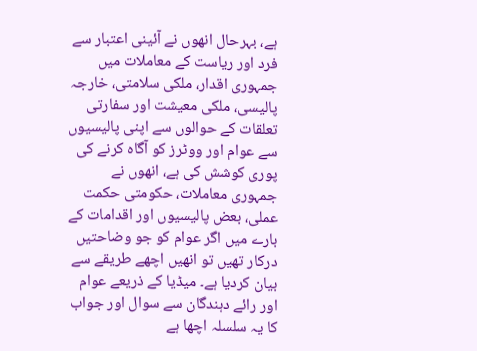ہے، بہرحال انھوں نے آئینی اعتبار سے فرد اور ریاست کے معاملات میں جمہوری اقدار، ملکی سلامتی، خارجہ پالیسی، ملکی معیشت اور سفارتی تعلقات کے حوالوں سے اپنی پالیسیوں سے عوام اور ووٹرز کو آگاہ کرنے کی پوری کوشش کی ہے، انھوں نے جمہوری معاملات، حکومتی حکمت عملی، بعض پالیسیوں اور اقدامات کے بارے میں اگر عوام کو جو وضاحتیں درکار تھیں تو انھیں اچھے طریقے سے بیان کردیا ہے۔ میڈیا کے ذریعے عوام اور رائے دہندگان سے سوال اور جواب کا یہ سلسلہ اچھا ہے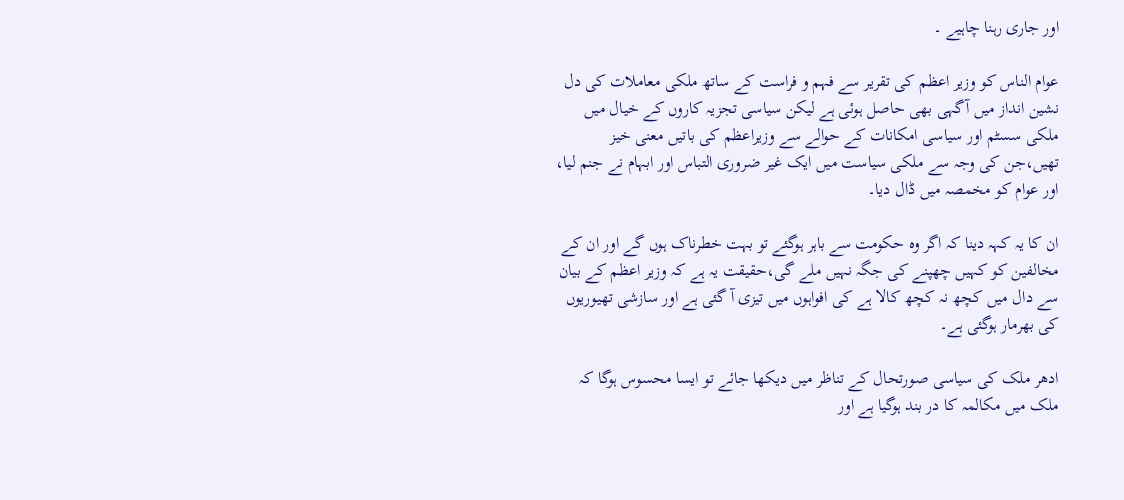اور جاری رہنا چاہیے ۔

عوام الناس کو وزیر اعظم کی تقریر سے فہم و فراست کے ساتھ ملکی معاملات کی دل نشین انداز میں آگہی بھی حاصل ہوئی ہے لیکن سیاسی تجزیہ کاروں کے خیال میں ملکی سسٹم اور سیاسی امکانات کے حوالے سے وزیراعظم کی باتیں معنی خیز تھیں،جن کی وجہ سے ملکی سیاست میں ایک غیر ضروری التباس اور ابہام نے جنم لیا، اور عوام کو مخمصہ میں ڈال دیا۔

ان کا یہ کہہ دینا کہ اگر وہ حکومت سے باہر ہوگئے تو بہت خطرناک ہوں گے اور ان کے مخالفین کو کہیں چھپنے کی جگہ نہیں ملے گی،حقیقت یہ ہے کہ وزیر اعظم کے بیان سے دال میں کچھ نہ کچھ کالا ہے کی افواہوں میں تیزی آ گئی ہے اور سازشی تھیوریوں کی بھرمار ہوگئی ہے۔

ادھر ملک کی سیاسی صورتحال کے تناظر میں دیکھا جائے تو ایسا محسوس ہوگا کہ ملک میں مکالمہ کا در بند ہوگیا ہے اور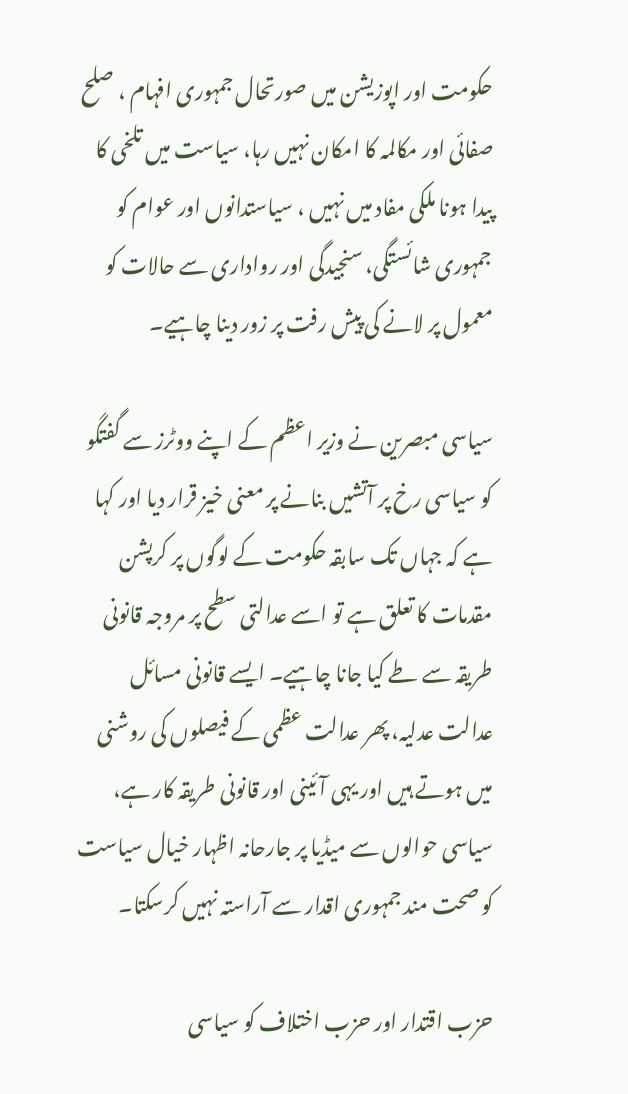حکومت اور اپوزیشن میں صورتحال جمہوری افہام ، صلح صفائی اور مکالمہ کا امکان نہیں رہا، سیاست میں تلخی کا پیدا ہونا ملکی مفاد میں نہیں ، سیاستدانوں اور عوام کو جمہوری شائستگی، سنجیدگی اور رواداری سے حالات کو معمول پر لانے کی پیش رفت پر زور دینا چاہیے۔

سیاسی مبصرین نے وزیر اعظم کے اپنے ووٹرز سے گفتگو کو سیاسی رخ پر آتشیں بنانے پر معنی خیز قرار دیا اور کہا ہے کہ جہاں تک سابقہ حکومت کے لوگوں پر کرپشن مقدمات کا تعلق ہے تو اسے عدالتی سطح پر مروجہ قانونی طریقہ سے طے کیا جانا چاہیے۔ ایسے قانونی مسائل عدالت عدلیہ، پھر عدالت عظمی کے فیصلوں کی روشنی میں ہوتے ہیں اور یہی آئینی اور قانونی طریقہ کار ہے، سیاسی حوالوں سے میڈیا پر جارحانہ اظہار خیال سیاست کو صحت مند جمہوری اقدار سے آراستہ نہیں کرسکتا۔

حزب اقتدار اور حزب اختلاف کو سیاسی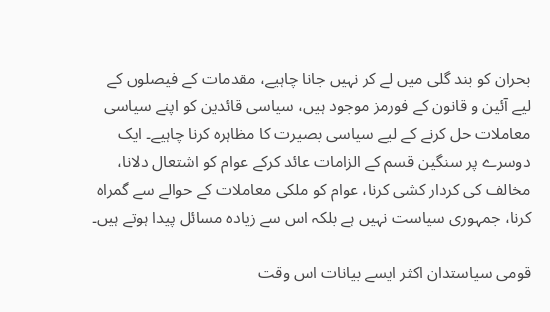بحران کو بند گلی میں لے کر نہیں جانا چاہیے، مقدمات کے فیصلوں کے لیے آئین و قانون کے فورمز موجود ہیں، سیاسی قائدین کو اپنے سیاسی معاملات حل کرنے کے لیے سیاسی بصیرت کا مظاہرہ کرنا چاہیے۔ ایک دوسرے پر سنگین قسم کے الزامات عائد کرکے عوام کو اشتعال دلانا، مخالف کی کردار کشی کرنا، عوام کو ملکی معاملات کے حوالے سے گمراہ کرنا، جمہوری سیاست نہیں ہے بلکہ اس سے زیادہ مسائل پیدا ہوتے ہیں۔

قومی سیاستدان اکثر ایسے بیانات اس وقت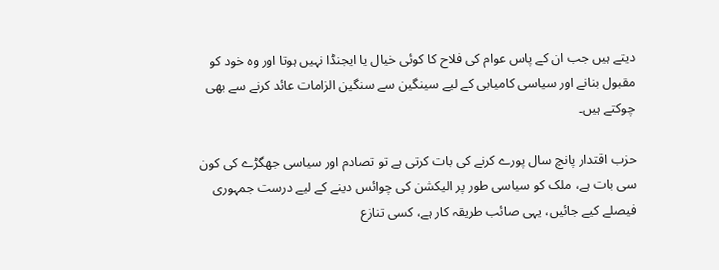دیتے ہیں جب ان کے پاس عوام کی فلاح کا کوئی خیال یا ایجنڈا نہیں ہوتا اور وہ خود کو مقبول بنانے اور سیاسی کامیابی کے لیے سینگین سے سنگین الزامات عائد کرنے سے بھی چوکتے ہیں۔

حزب اقتدار پانچ سال پورے کرنے کی بات کرتی ہے تو تصادم اور سیاسی جھگڑے کی کون سی بات ہے، ملک کو سیاسی طور پر الیکشن کی چوائس دینے کے لیے درست جمہوری فیصلے کیے جائیں، یہی صائب طریقہ کار ہے، کسی تنازع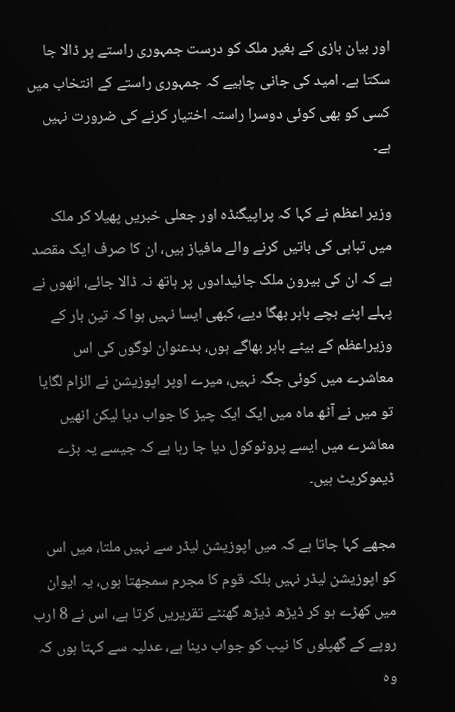اور بیان بازی کے بغیر ملک کو درست جمہوری راستے پر ڈالا جا سکتا ہے۔ امید کی جانی چاہیے کہ جمہوری راستے کے انتخاب میں کسی کو بھی کوئی دوسرا راستہ اختیار کرنے کی ضرورت نہیں ہے۔

وزیر اعظم نے کہا کہ پراپیگنڈہ اور جعلی خبریں پھیلا کر ملک میں تباہی کی باتیں کرنے والے مافیاز ہیں، ان کا صرف ایک مقصد ہے کہ ان کی بیرون ملک جائیدادوں پر ہاتھ نہ ڈالا جائے، انھوں نے پہلے اپنے بچے باہر بھگا دیے، کبھی ایسا نہیں ہوا کہ تین بار کے وزیراعظم کے بیٹے باہر بھاگے ہوں، بدعنوان لوگوں کی اس معاشرے میں کوئی جگہ نہیں، میرے اوپر اپوزیشن نے الزام لگایا تو میں نے آٹھ ماہ میں ایک ایک چیز کا جواب دیا لیکن انھیں معاشرے میں ایسے پروٹوکول دیا جا رہا ہے کہ جیسے یہ بڑے ڈیموکریٹ ہیں۔

مجھے کہا جاتا ہے کہ میں اپوزیشن لیڈر سے نہیں ملتا، میں اس کو اپوزیشن لیڈر نہیں بلکہ قوم کا مجرم سمجھتا ہوں، یہ ایوان میں کھڑے ہو کر ڈیڑھ ڈیڑھ گھنٹے تقریریں کرتا ہے، اس نے 8 ارب روپے کے گھپلوں کا نیب کو جواب دینا ہے، عدلیہ سے کہتا ہوں کہ وہ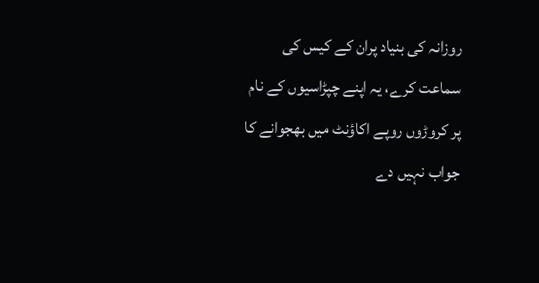روزانہ کی بنیاد پران کے کیس کی سماعت کرے، یہ اپنے چپڑاسیوں کے نام پر کروڑوں روپے اکاؤنٹ میں بھجوانے کا جواب نہیں دے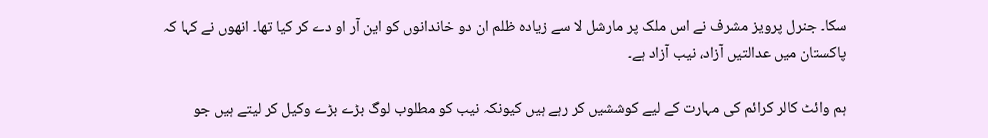سکا۔ جنرل پرویز مشرف نے اس ملک پر مارشل لا سے زیادہ ظلم ان دو خاندانوں کو این آر او دے کر کیا تھا۔ انھوں نے کہا کہ پاکستان میں عدالتیں آزاد، نیب آزاد ہے۔

ہم وائٹ کالر کرائم کی مہارت کے لیے کوششیں کر رہے ہیں کیونکہ نیب کو مطلوب لوگ بڑے بڑے وکیل کر لیتے ہیں جو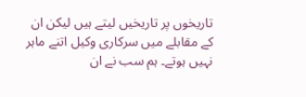تاریخوں پر تاریخیں لیتے ہیں لیکن ان کے مقابلے میں سرکاری وکیل اتنے ماہر نہیں ہوتے۔ ہم سب نے ان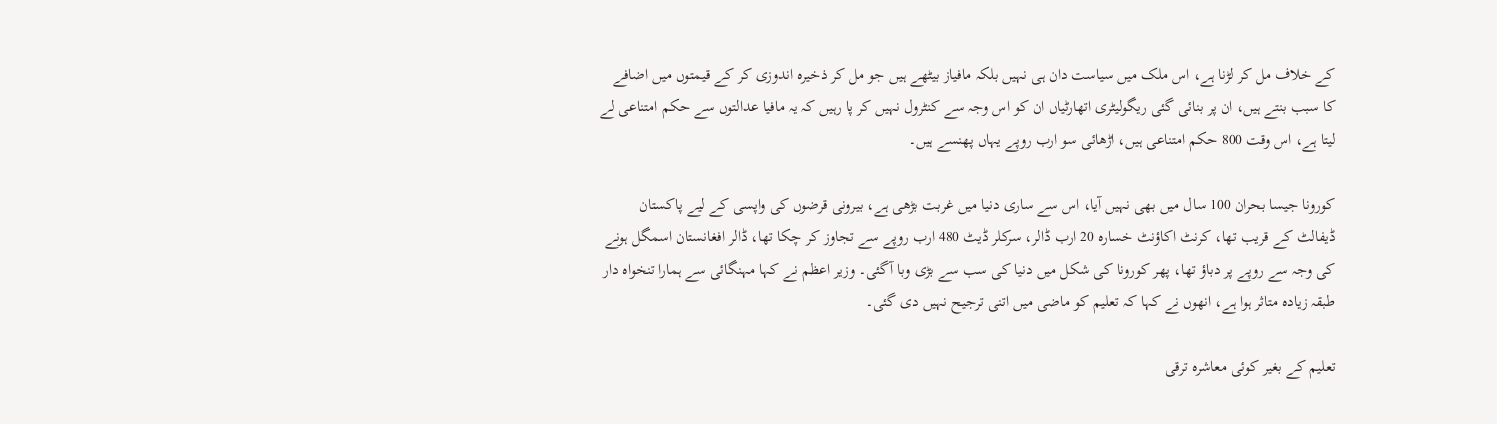کے خلاف مل کر لڑنا ہے، اس ملک میں سیاست دان ہی نہیں بلکہ مافیاز بیٹھے ہیں جو مل کر ذخیرہ اندوزی کر کے قیمتوں میں اضافے کا سبب بنتے ہیں، ان پر بنائی گئی ریگولیٹری اتھارٹیاں ان کو اس وجہ سے کنٹرول نہیں کر پا رہیں کہ یہ مافیا عدالتوں سے حکم امتناعی لے لیتا ہے، اس وقت 800 حکم امتناعی ہیں، اڑھائی سو ارب روپے یہاں پھنسے ہیں۔

کورونا جیسا بحران 100 سال میں بھی نہیں آیا، اس سے ساری دنیا میں غربت بڑھی ہے، بیرونی قرضوں کی واپسی کے لیے پاکستان ڈیفالٹ کے قریب تھا، کرنٹ اکاؤنٹ خسارہ 20 ارب ڈالر، سرکلر ڈیٹ 480 ارب روپے سے تجاوز کر چکا تھا، ڈالر افغانستان اسمگل ہونے کی وجہ سے روپے پر دباؤ تھا، پھر کورونا کی شکل میں دنیا کی سب سے بڑی وبا آگئی۔ وزیر اعظم نے کہا مہنگائی سے ہمارا تنخواہ دار طبقہ زیادہ متاثر ہوا ہے، انھوں نے کہا کہ تعلیم کو ماضی میں اتنی ترجیح نہیں دی گئی۔

تعلیم کے بغیر کوئی معاشرہ ترقی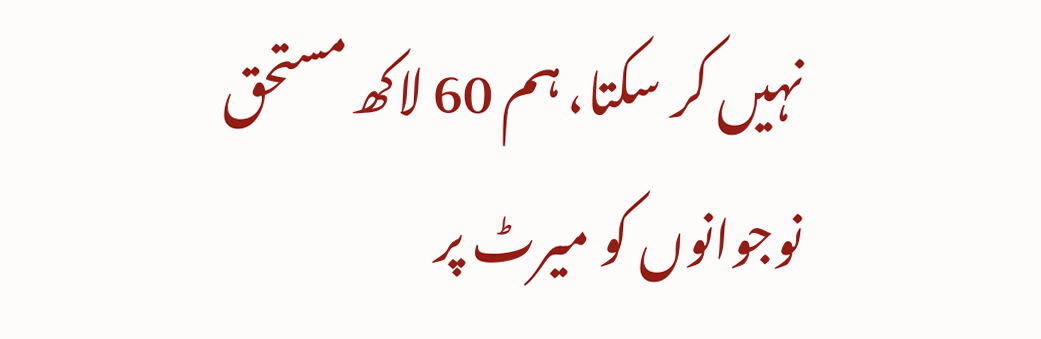نہیں کر سکتا، ہم 60 لاکھ مستحق نوجوانوں کو میرٹ پر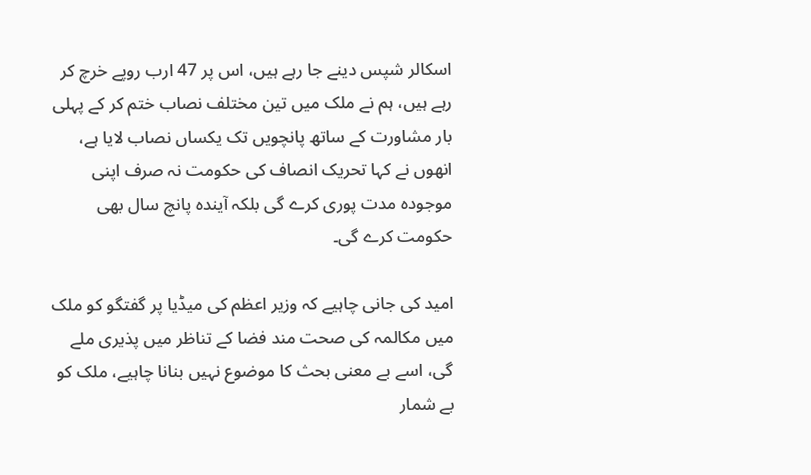اسکالر شپس دینے جا رہے ہیں، اس پر 47 ارب روپے خرچ کر رہے ہیں، ہم نے ملک میں تین مختلف نصاب ختم کر کے پہلی بار مشاورت کے ساتھ پانچویں تک یکساں نصاب لایا ہے، انھوں نے کہا تحریک انصاف کی حکومت نہ صرف اپنی موجودہ مدت پوری کرے گی بلکہ آیندہ پانچ سال بھی حکومت کرے گی۔

امید کی جانی چاہیے کہ وزیر اعظم کی میڈیا پر گفتگو کو ملک میں مکالمہ کی صحت مند فضا کے تناظر میں پذیری ملے گی، اسے بے معنی بحث کا موضوع نہیں بنانا چاہیے، ملک کو بے شمار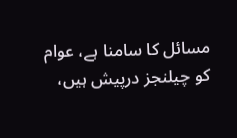مسائل کا سامنا ہے، عوام کو چیلنجز درپیش ہیں،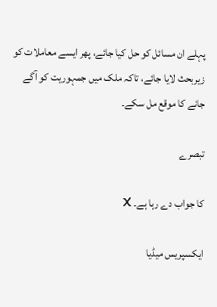پہلے ان مسائل کو حل کیا جائے، پھر ایسے معاملات کو زیربحث لایا جائے، تاکہ ملک میں جمہوریت کو آگے جانے کا موقع مل سکے۔

تبصرے

کا جواب دے رہا ہے۔ X

ایکسپریس میڈیا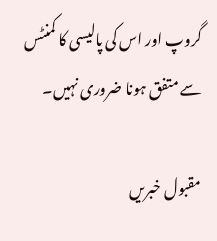گروپ اور اس کی پالیسی کا کمنٹس سے متفق ہونا ضروری نہیں۔

مقبول خبریں